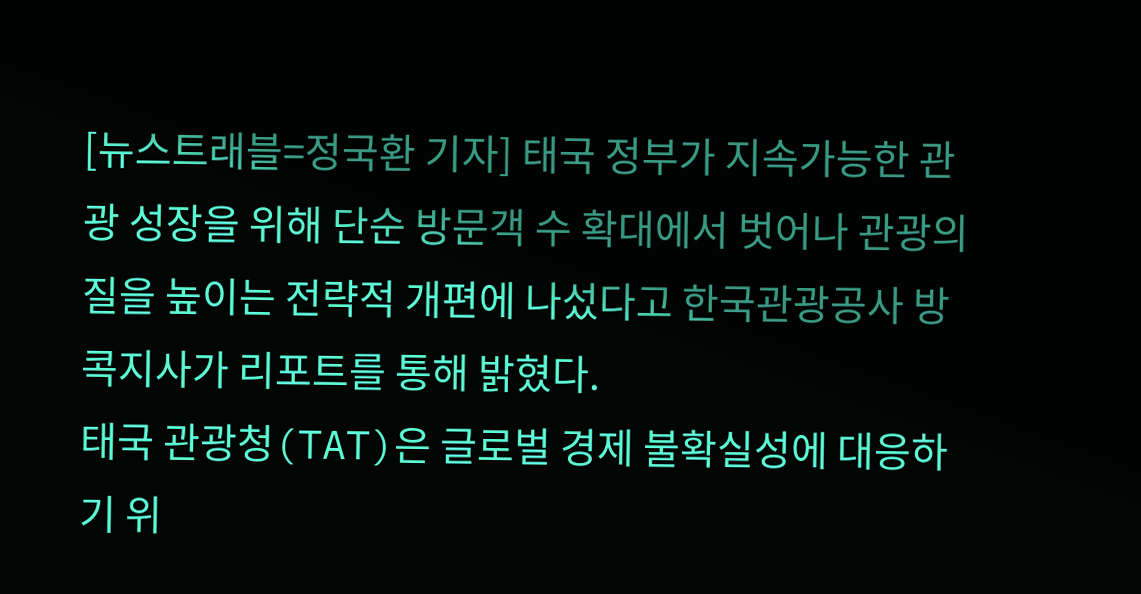[뉴스트래블=정국환 기자] 태국 정부가 지속가능한 관광 성장을 위해 단순 방문객 수 확대에서 벗어나 관광의 질을 높이는 전략적 개편에 나섰다고 한국관광공사 방콕지사가 리포트를 통해 밝혔다.
태국 관광청(TAT)은 글로벌 경제 불확실성에 대응하기 위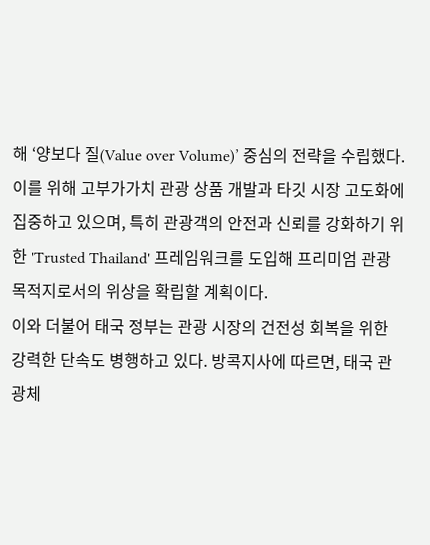해 ‘양보다 질(Value over Volume)’ 중심의 전략을 수립했다. 이를 위해 고부가가치 관광 상품 개발과 타깃 시장 고도화에 집중하고 있으며, 특히 관광객의 안전과 신뢰를 강화하기 위한 'Trusted Thailand' 프레임워크를 도입해 프리미엄 관광 목적지로서의 위상을 확립할 계획이다.
이와 더불어 태국 정부는 관광 시장의 건전성 회복을 위한 강력한 단속도 병행하고 있다. 방콕지사에 따르면, 태국 관광체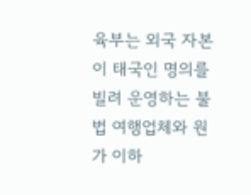육부는 외국 자본이 태국인 명의를 빌려 운영하는 불법 여행업체와 원가 이하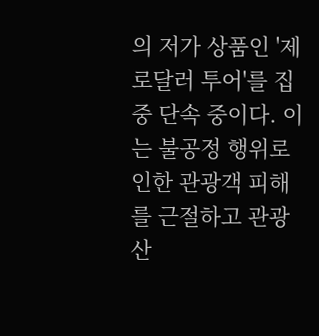의 저가 상품인 '제로달러 투어'를 집중 단속 중이다. 이는 불공정 행위로 인한 관광객 피해를 근절하고 관광산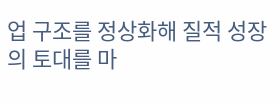업 구조를 정상화해 질적 성장의 토대를 마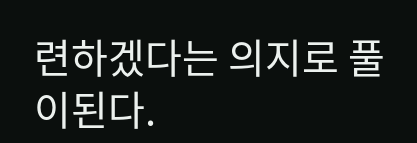련하겠다는 의지로 풀이된다.